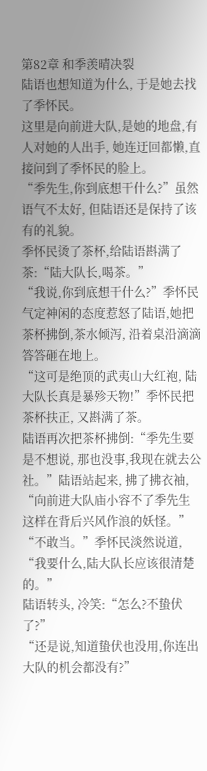第82章 和季羡晴决裂
陆语也想知道为什么, 于是她去找了季怀民。
这里是向前进大队,是她的地盘,有人对她的人出手, 她连迂回都懒,直接问到了季怀民的脸上。
“季先生,你到底想干什么?”虽然语气不太好, 但陆语还是保持了该有的礼貌。
季怀民烫了茶杯,给陆语斟满了茶:“陆大队长,喝茶。”
“我说,你到底想干什么?”季怀民气定神闲的态度惹怒了陆语,她把茶杯拂倒,茶水倾泻, 沿着桌沿滴滴答答砸在地上。
“这可是绝顶的武夷山大红袍, 陆大队长真是暴殄天物!”季怀民把茶杯扶正, 又斟满了茶。
陆语再次把茶杯拂倒:“季先生要是不想说, 那也没事,我现在就去公社。”陆语站起来, 拂了拂衣袖, “向前进大队庙小容不了季先生这样在背后兴风作浪的妖怪。”
“不敢当。”季怀民淡然说道, “我要什么,陆大队长应该很清楚的。”
陆语转头, 冷笑:“怎么?不蛰伏了?”
“还是说,知道蛰伏也没用,你连出大队的机会都没有?”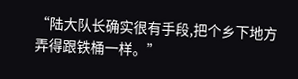“陆大队长确实很有手段,把个乡下地方弄得跟铁桶一样。”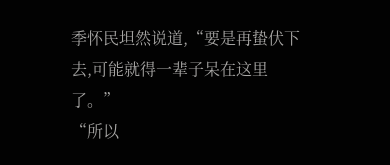季怀民坦然说道,“要是再蛰伏下去,可能就得一辈子呆在这里了。”
“所以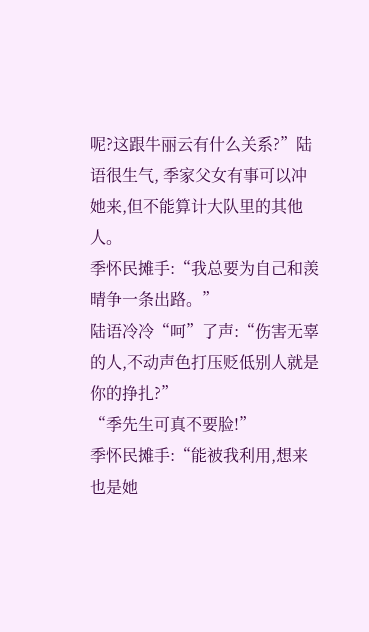呢?这跟牛丽云有什么关系?”陆语很生气, 季家父女有事可以冲她来,但不能算计大队里的其他人。
季怀民摊手:“我总要为自己和羡晴争一条出路。”
陆语冷冷“呵”了声:“伤害无辜的人,不动声色打压贬低别人就是你的挣扎?”
“季先生可真不要脸!”
季怀民摊手:“能被我利用,想来也是她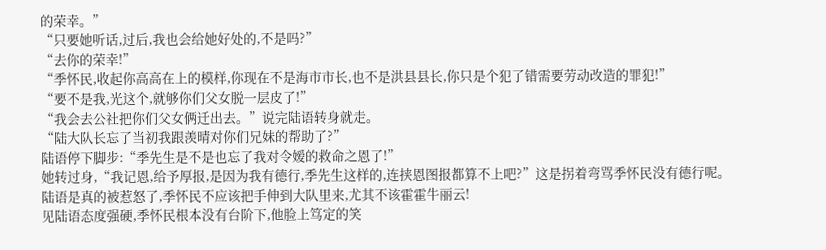的荣幸。”
“只要她听话,过后,我也会给她好处的,不是吗?”
“去你的荣幸!”
“季怀民,收起你高高在上的模样,你现在不是海市市长,也不是洪县县长,你只是个犯了错需要劳动改造的罪犯!”
“要不是我,光这个,就够你们父女脱一层皮了!”
“我会去公社把你们父女俩迁出去。”说完陆语转身就走。
“陆大队长忘了当初我跟羡晴对你们兄妹的帮助了?”
陆语停下脚步:“季先生是不是也忘了我对令嫒的救命之恩了!”
她转过身,“我记恩,给予厚报,是因为我有德行,季先生这样的,连挟恩图报都算不上吧?”这是拐着弯骂季怀民没有德行呢。
陆语是真的被惹怒了,季怀民不应该把手伸到大队里来,尤其不该霍霍牛丽云!
见陆语态度强硬,季怀民根本没有台阶下,他脸上笃定的笑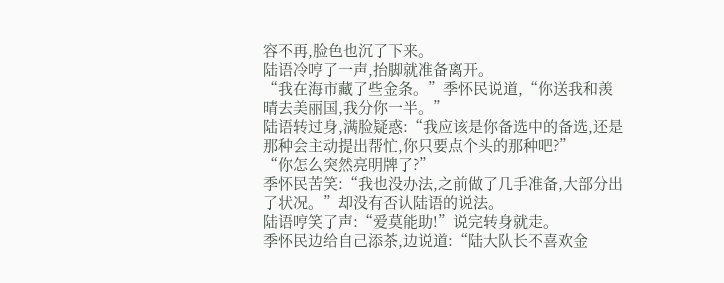容不再,脸色也沉了下来。
陆语冷哼了一声,抬脚就准备离开。
“我在海市藏了些金条。”季怀民说道,“你送我和羡晴去美丽国,我分你一半。”
陆语转过身,满脸疑惑:“我应该是你备选中的备选,还是那种会主动提出帮忙,你只要点个头的那种吧?”
“你怎么突然亮明牌了?”
季怀民苦笑:“我也没办法,之前做了几手准备,大部分出了状况。”却没有否认陆语的说法。
陆语哼笑了声:“爱莫能助!”说完转身就走。
季怀民边给自己添茶,边说道:“陆大队长不喜欢金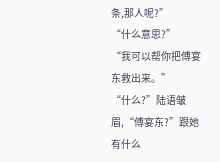条,那人呢?”
“什么意思?”
“我可以帮你把傅宴东救出来。”
“什么?”陆语皱眉,“傅宴东?”跟她有什么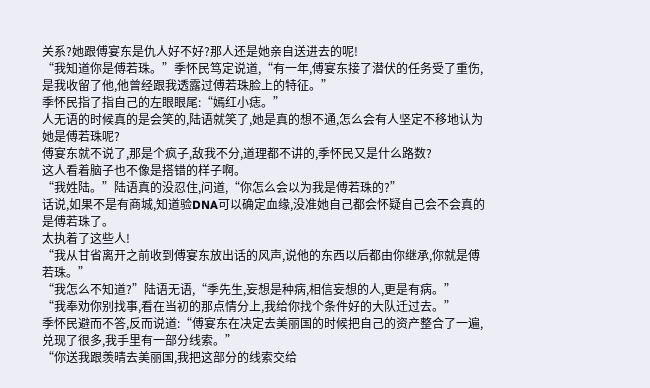关系?她跟傅宴东是仇人好不好?那人还是她亲自送进去的呢!
“我知道你是傅若珠。”季怀民笃定说道,“有一年,傅宴东接了潜伏的任务受了重伤,是我收留了他,他曾经跟我透露过傅若珠脸上的特征。”
季怀民指了指自己的左眼眼尾:“嫣红小痣。”
人无语的时候真的是会笑的,陆语就笑了,她是真的想不通,怎么会有人坚定不移地认为她是傅若珠呢?
傅宴东就不说了,那是个疯子,敌我不分,道理都不讲的,季怀民又是什么路数?
这人看着脑子也不像是搭错的样子啊。
“我姓陆。”陆语真的没忍住,问道,“你怎么会以为我是傅若珠的?”
话说,如果不是有商城,知道验DNA可以确定血缘,没准她自己都会怀疑自己会不会真的是傅若珠了。
太执着了这些人!
“我从甘省离开之前收到傅宴东放出话的风声,说他的东西以后都由你继承,你就是傅若珠。”
“我怎么不知道?”陆语无语,“季先生,妄想是种病,相信妄想的人,更是有病。”
“我奉劝你别找事,看在当初的那点情分上,我给你找个条件好的大队迁过去。”
季怀民避而不答,反而说道:“傅宴东在决定去美丽国的时候把自己的资产整合了一遍,兑现了很多,我手里有一部分线索。”
“你送我跟羡晴去美丽国,我把这部分的线索交给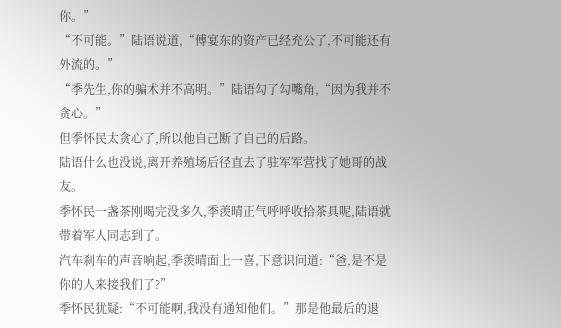你。”
“不可能。”陆语说道,“傅宴东的资产已经充公了,不可能还有外流的。”
“季先生,你的骗术并不高明。”陆语勾了勾嘴角,“因为我并不贪心。”
但季怀民太贪心了,所以他自己断了自己的后路。
陆语什么也没说,离开养殖场后径直去了驻军军营找了她哥的战友。
季怀民一盏茶刚喝完没多久,季羡晴正气呼呼收拾茶具呢,陆语就带着军人同志到了。
汽车刹车的声音响起,季羡晴面上一喜,下意识问道:“爸,是不是你的人来接我们了?”
季怀民犹疑:“不可能啊,我没有通知他们。”那是他最后的退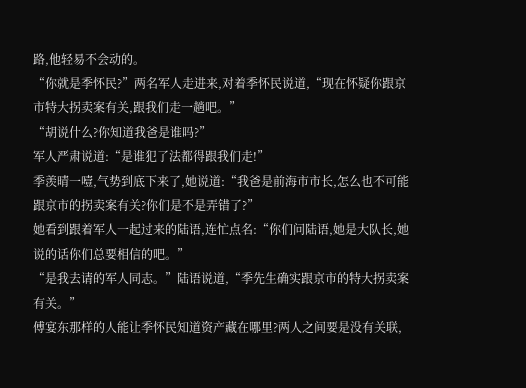路,他轻易不会动的。
“你就是季怀民?”两名军人走进来,对着季怀民说道,“现在怀疑你跟京市特大拐卖案有关,跟我们走一趟吧。”
“胡说什么?你知道我爸是谁吗?”
军人严肃说道:“是谁犯了法都得跟我们走!”
季羡晴一噎,气势到底下来了,她说道:“我爸是前海市市长,怎么也不可能跟京市的拐卖案有关?你们是不是弄错了?”
她看到跟着军人一起过来的陆语,连忙点名:“你们问陆语,她是大队长,她说的话你们总要相信的吧。”
“是我去请的军人同志。”陆语说道,“季先生确实跟京市的特大拐卖案有关。”
傅宴东那样的人能让季怀民知道资产藏在哪里?两人之间要是没有关联,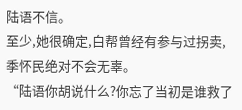陆语不信。
至少,她很确定,白帮曾经有参与过拐卖,季怀民绝对不会无辜。
“陆语你胡说什么?你忘了当初是谁救了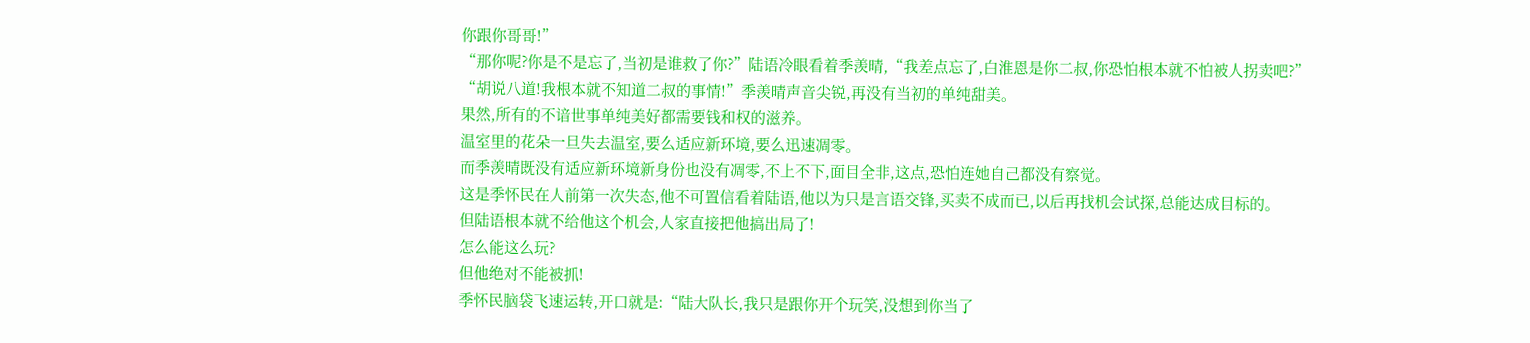你跟你哥哥!”
“那你呢?你是不是忘了,当初是谁救了你?”陆语冷眼看着季羡晴,“我差点忘了,白淮恩是你二叔,你恐怕根本就不怕被人拐卖吧?”
“胡说八道!我根本就不知道二叔的事情!”季羡晴声音尖锐,再没有当初的单纯甜美。
果然,所有的不谙世事单纯美好都需要钱和权的滋养。
温室里的花朵一旦失去温室,要么适应新环境,要么迅速凋零。
而季羡晴既没有适应新环境新身份也没有凋零,不上不下,面目全非,这点,恐怕连她自己都没有察觉。
这是季怀民在人前第一次失态,他不可置信看着陆语,他以为只是言语交锋,买卖不成而已,以后再找机会试探,总能达成目标的。
但陆语根本就不给他这个机会,人家直接把他搞出局了!
怎么能这么玩?
但他绝对不能被抓!
季怀民脑袋飞速运转,开口就是:“陆大队长,我只是跟你开个玩笑,没想到你当了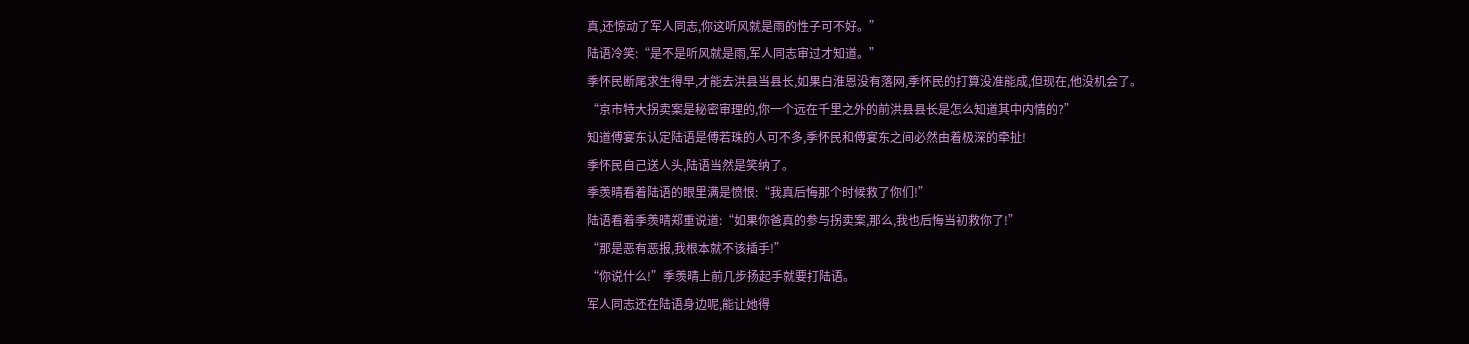真,还惊动了军人同志,你这听风就是雨的性子可不好。”
陆语冷笑:“是不是听风就是雨,军人同志审过才知道。”
季怀民断尾求生得早,才能去洪县当县长,如果白淮恩没有落网,季怀民的打算没准能成,但现在,他没机会了。
“京市特大拐卖案是秘密审理的,你一个远在千里之外的前洪县县长是怎么知道其中内情的?”
知道傅宴东认定陆语是傅若珠的人可不多,季怀民和傅宴东之间必然由着极深的牵扯!
季怀民自己送人头,陆语当然是笑纳了。
季羡晴看着陆语的眼里满是愤恨:“我真后悔那个时候救了你们!”
陆语看着季羡晴郑重说道:“如果你爸真的参与拐卖案,那么,我也后悔当初救你了!”
“那是恶有恶报,我根本就不该插手!”
“你说什么!”季羡晴上前几步扬起手就要打陆语。
军人同志还在陆语身边呢,能让她得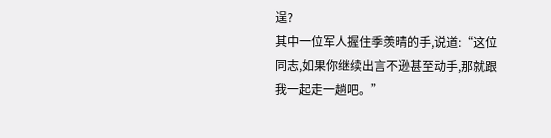逞?
其中一位军人握住季羡晴的手,说道:“这位同志,如果你继续出言不逊甚至动手,那就跟我一起走一趟吧。”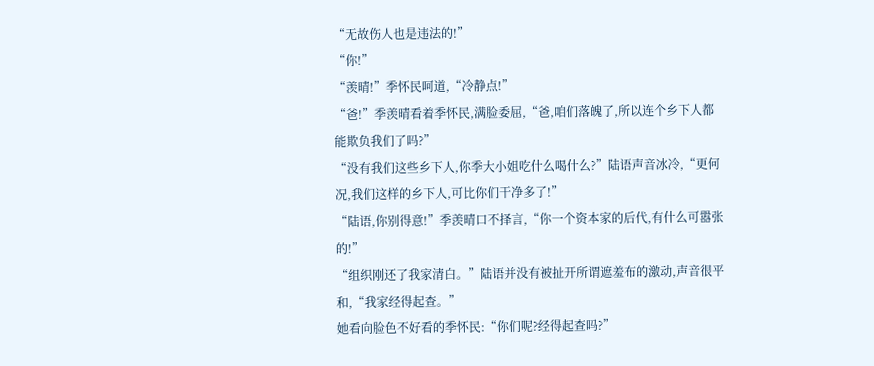“无故伤人也是违法的!”
“你!”
“羡晴!”季怀民呵道,“冷静点!”
“爸!”季羡晴看着季怀民,满脸委屈,“爸,咱们落魄了,所以连个乡下人都能欺负我们了吗?”
“没有我们这些乡下人,你季大小姐吃什么喝什么?”陆语声音冰冷,“更何况,我们这样的乡下人,可比你们干净多了!”
“陆语,你别得意!”季羡晴口不择言,“你一个资本家的后代,有什么可嚣张的!”
“组织刚还了我家清白。”陆语并没有被扯开所谓遮羞布的激动,声音很平和,“我家经得起查。”
她看向脸色不好看的季怀民:“你们呢?经得起查吗?”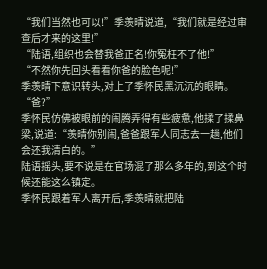“我们当然也可以!”季羡晴说道,“我们就是经过审查后才来的这里!”
“陆语,组织也会替我爸正名!你冤枉不了他!”
“不然你先回头看看你爸的脸色呢!”
季羡晴下意识转头,对上了季怀民黑沉沉的眼睛。
“爸?”
季怀民仿佛被眼前的闹腾弄得有些疲惫,他揉了揉鼻梁,说道:“羡晴你别闹,爸爸跟军人同志去一趟,他们会还我清白的。”
陆语摇头,要不说是在官场混了那么多年的,到这个时候还能这么镇定。
季怀民跟着军人离开后,季羡晴就把陆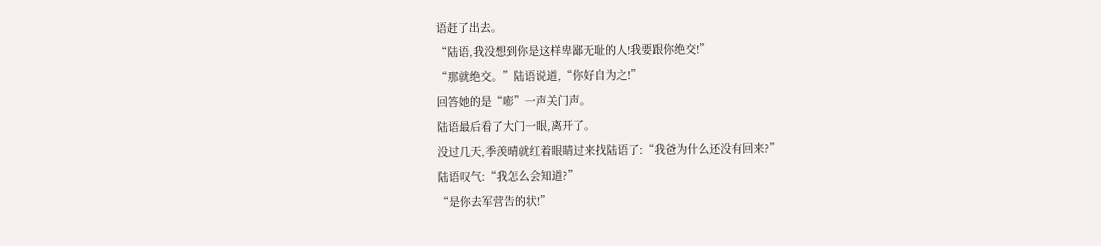语赶了出去。
“陆语,我没想到你是这样卑鄙无耻的人!我要跟你绝交!”
“那就绝交。”陆语说道,“你好自为之!”
回答她的是“嘭”一声关门声。
陆语最后看了大门一眼,离开了。
没过几天,季羡晴就红着眼睛过来找陆语了:“我爸为什么还没有回来?”
陆语叹气:“我怎么会知道?”
“是你去军营告的状!”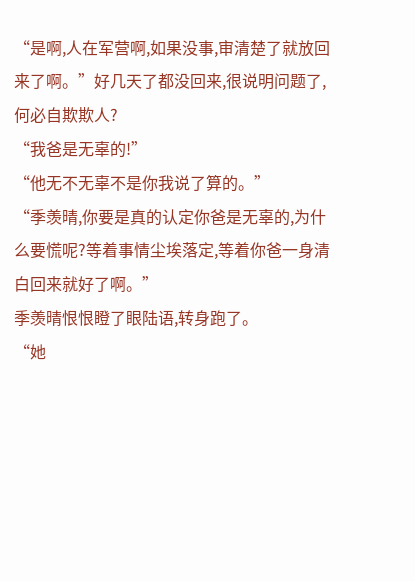“是啊,人在军营啊,如果没事,审清楚了就放回来了啊。”好几天了都没回来,很说明问题了,何必自欺欺人?
“我爸是无辜的!”
“他无不无辜不是你我说了算的。”
“季羡晴,你要是真的认定你爸是无辜的,为什么要慌呢?等着事情尘埃落定,等着你爸一身清白回来就好了啊。”
季羡晴恨恨瞪了眼陆语,转身跑了。
“她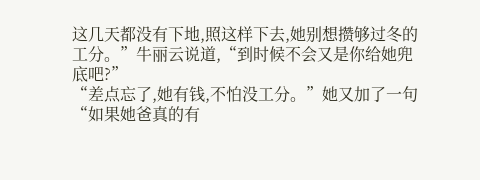这几天都没有下地,照这样下去,她别想攒够过冬的工分。”牛丽云说道,“到时候不会又是你给她兜底吧?”
“差点忘了,她有钱,不怕没工分。”她又加了一句
“如果她爸真的有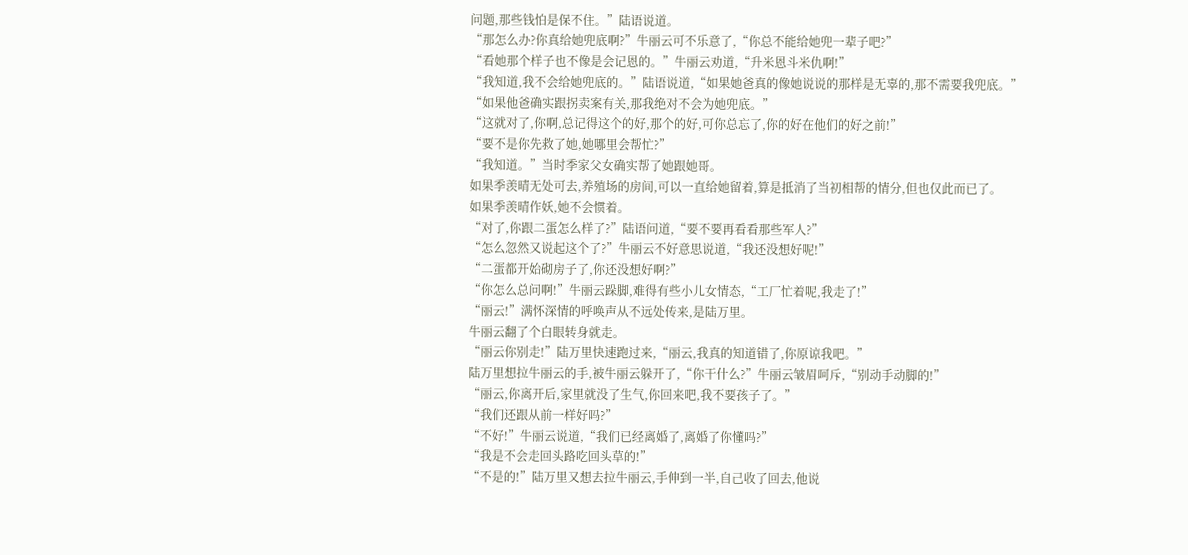问题,那些钱怕是保不住。”陆语说道。
“那怎么办?你真给她兜底啊?”牛丽云可不乐意了,“你总不能给她兜一辈子吧?”
“看她那个样子也不像是会记恩的。”牛丽云劝道,“升米恩斗米仇啊!”
“我知道,我不会给她兜底的。”陆语说道,“如果她爸真的像她说说的那样是无辜的,那不需要我兜底。”
“如果他爸确实跟拐卖案有关,那我绝对不会为她兜底。”
“这就对了,你啊,总记得这个的好,那个的好,可你总忘了,你的好在他们的好之前!”
“要不是你先救了她,她哪里会帮忙?”
“我知道。”当时季家父女确实帮了她跟她哥。
如果季羡晴无处可去,养殖场的房间,可以一直给她留着,算是抵消了当初相帮的情分,但也仅此而已了。
如果季羡晴作妖,她不会惯着。
“对了,你跟二蛋怎么样了?”陆语问道,“要不要再看看那些军人?”
“怎么忽然又说起这个了?”牛丽云不好意思说道,“我还没想好呢!”
“二蛋都开始砌房子了,你还没想好啊?”
“你怎么总问啊!”牛丽云跺脚,难得有些小儿女情态,“工厂忙着呢,我走了!”
“丽云!”满怀深情的呼唤声从不远处传来,是陆万里。
牛丽云翻了个白眼转身就走。
“丽云你别走!”陆万里快速跑过来,“丽云,我真的知道错了,你原谅我吧。”
陆万里想拉牛丽云的手,被牛丽云躲开了,“你干什么?”牛丽云皱眉呵斥,“别动手动脚的!”
“丽云,你离开后,家里就没了生气,你回来吧,我不要孩子了。”
“我们还跟从前一样好吗?”
“不好!”牛丽云说道,“我们已经离婚了,离婚了你懂吗?”
“我是不会走回头路吃回头草的!”
“不是的!”陆万里又想去拉牛丽云,手伸到一半,自己收了回去,他说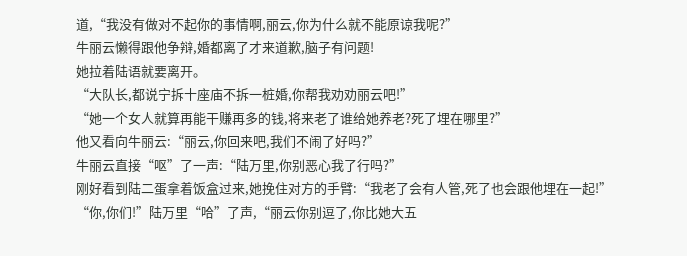道,“我没有做对不起你的事情啊,丽云,你为什么就不能原谅我呢?”
牛丽云懒得跟他争辩,婚都离了才来道歉,脑子有问题!
她拉着陆语就要离开。
“大队长,都说宁拆十座庙不拆一桩婚,你帮我劝劝丽云吧!”
“她一个女人就算再能干赚再多的钱,将来老了谁给她养老?死了埋在哪里?”
他又看向牛丽云:“丽云,你回来吧,我们不闹了好吗?”
牛丽云直接“呕”了一声:“陆万里,你别恶心我了行吗?”
刚好看到陆二蛋拿着饭盒过来,她挽住对方的手臂:“我老了会有人管,死了也会跟他埋在一起!”
“你,你们!”陆万里“哈”了声,“丽云你别逗了,你比她大五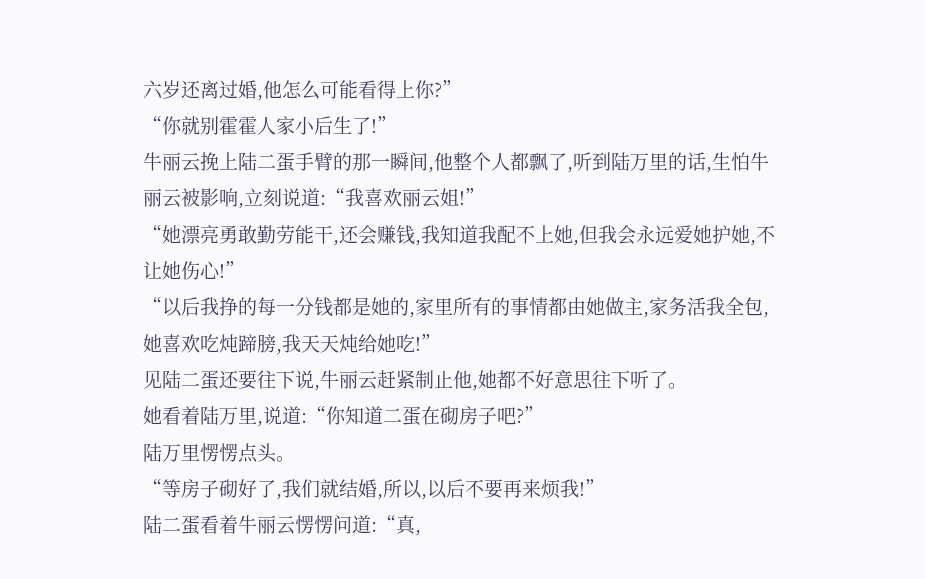六岁还离过婚,他怎么可能看得上你?”
“你就别霍霍人家小后生了!”
牛丽云挽上陆二蛋手臂的那一瞬间,他整个人都飘了,听到陆万里的话,生怕牛丽云被影响,立刻说道:“我喜欢丽云姐!”
“她漂亮勇敢勤劳能干,还会赚钱,我知道我配不上她,但我会永远爱她护她,不让她伤心!”
“以后我挣的每一分钱都是她的,家里所有的事情都由她做主,家务活我全包,她喜欢吃炖蹄膀,我天天炖给她吃!”
见陆二蛋还要往下说,牛丽云赶紧制止他,她都不好意思往下听了。
她看着陆万里,说道:“你知道二蛋在砌房子吧?”
陆万里愣愣点头。
“等房子砌好了,我们就结婚,所以,以后不要再来烦我!”
陆二蛋看着牛丽云愣愣问道:“真,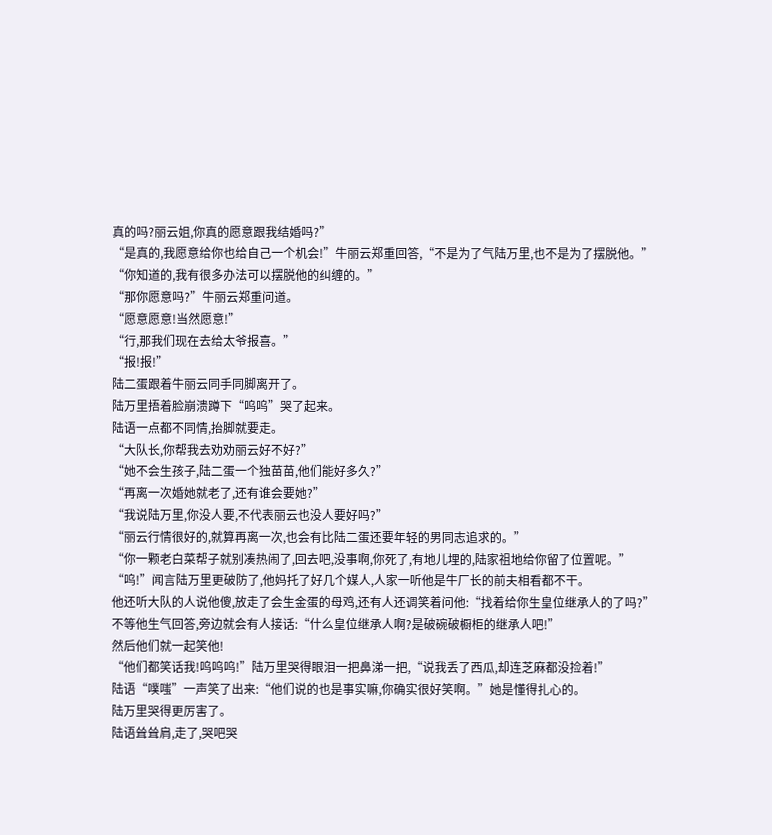真的吗?丽云姐,你真的愿意跟我结婚吗?”
“是真的,我愿意给你也给自己一个机会!”牛丽云郑重回答,“不是为了气陆万里,也不是为了摆脱他。”
“你知道的,我有很多办法可以摆脱他的纠缠的。”
“那你愿意吗?”牛丽云郑重问道。
“愿意愿意!当然愿意!”
“行,那我们现在去给太爷报喜。”
“报!报!”
陆二蛋跟着牛丽云同手同脚离开了。
陆万里捂着脸崩溃蹲下“呜呜”哭了起来。
陆语一点都不同情,抬脚就要走。
“大队长,你帮我去劝劝丽云好不好?”
“她不会生孩子,陆二蛋一个独苗苗,他们能好多久?”
“再离一次婚她就老了,还有谁会要她?”
“我说陆万里,你没人要,不代表丽云也没人要好吗?”
“丽云行情很好的,就算再离一次,也会有比陆二蛋还要年轻的男同志追求的。”
“你一颗老白菜帮子就别凑热闹了,回去吧,没事啊,你死了,有地儿埋的,陆家祖地给你留了位置呢。”
“呜!”闻言陆万里更破防了,他妈托了好几个媒人,人家一听他是牛厂长的前夫相看都不干。
他还听大队的人说他傻,放走了会生金蛋的母鸡,还有人还调笑着问他:“找着给你生皇位继承人的了吗?”
不等他生气回答,旁边就会有人接话:“什么皇位继承人啊?是破碗破橱柜的继承人吧!”
然后他们就一起笑他!
“他们都笑话我!呜呜呜!”陆万里哭得眼泪一把鼻涕一把,“说我丢了西瓜,却连芝麻都没捡着!”
陆语“噗嗤”一声笑了出来:“他们说的也是事实嘛,你确实很好笑啊。”她是懂得扎心的。
陆万里哭得更厉害了。
陆语耸耸肩,走了,哭吧哭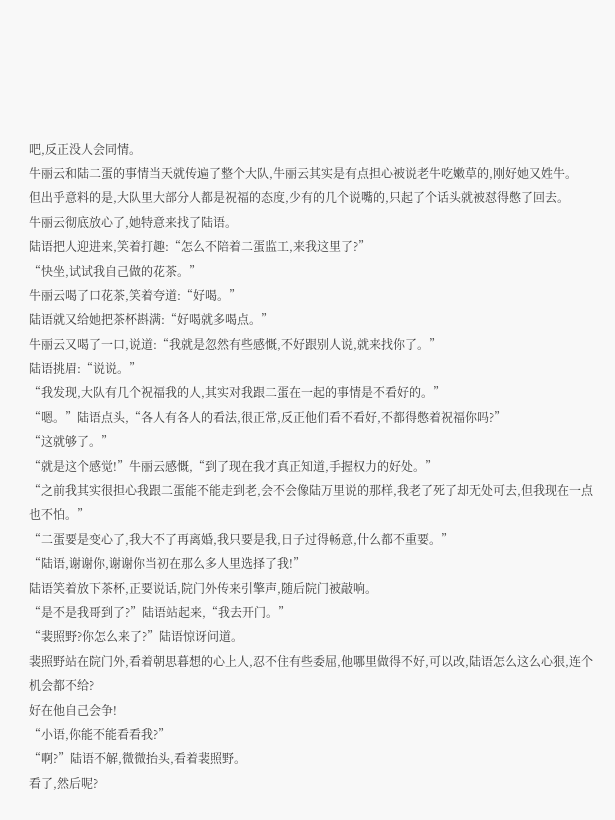吧,反正没人会同情。
牛丽云和陆二蛋的事情当天就传遍了整个大队,牛丽云其实是有点担心被说老牛吃嫩草的,刚好她又姓牛。
但出乎意料的是,大队里大部分人都是祝福的态度,少有的几个说嘴的,只起了个话头就被怼得憋了回去。
牛丽云彻底放心了,她特意来找了陆语。
陆语把人迎进来,笑着打趣:“怎么不陪着二蛋监工,来我这里了?”
“快坐,试试我自己做的花茶。”
牛丽云喝了口花茶,笑着夸道:“好喝。”
陆语就又给她把茶杯斟满:“好喝就多喝点。”
牛丽云又喝了一口,说道:“我就是忽然有些感慨,不好跟别人说,就来找你了。”
陆语挑眉:“说说。”
“我发现,大队有几个祝福我的人,其实对我跟二蛋在一起的事情是不看好的。”
“嗯。”陆语点头,“各人有各人的看法,很正常,反正他们看不看好,不都得憋着祝福你吗?”
“这就够了。”
“就是这个感觉!”牛丽云感慨,“到了现在我才真正知道,手握权力的好处。”
“之前我其实很担心我跟二蛋能不能走到老,会不会像陆万里说的那样,我老了死了却无处可去,但我现在一点也不怕。”
“二蛋要是变心了,我大不了再离婚,我只要是我,日子过得畅意,什么都不重要。”
“陆语,谢谢你,谢谢你当初在那么多人里选择了我!”
陆语笑着放下茶杯,正要说话,院门外传来引擎声,随后院门被敲响。
“是不是我哥到了?”陆语站起来,“我去开门。”
“裴照野?你怎么来了?”陆语惊讶问道。
裴照野站在院门外,看着朝思暮想的心上人,忍不住有些委屈,他哪里做得不好,可以改,陆语怎么这么心狠,连个机会都不给?
好在他自己会争!
“小语,你能不能看看我?”
“啊?”陆语不解,微微抬头,看着裴照野。
看了,然后呢?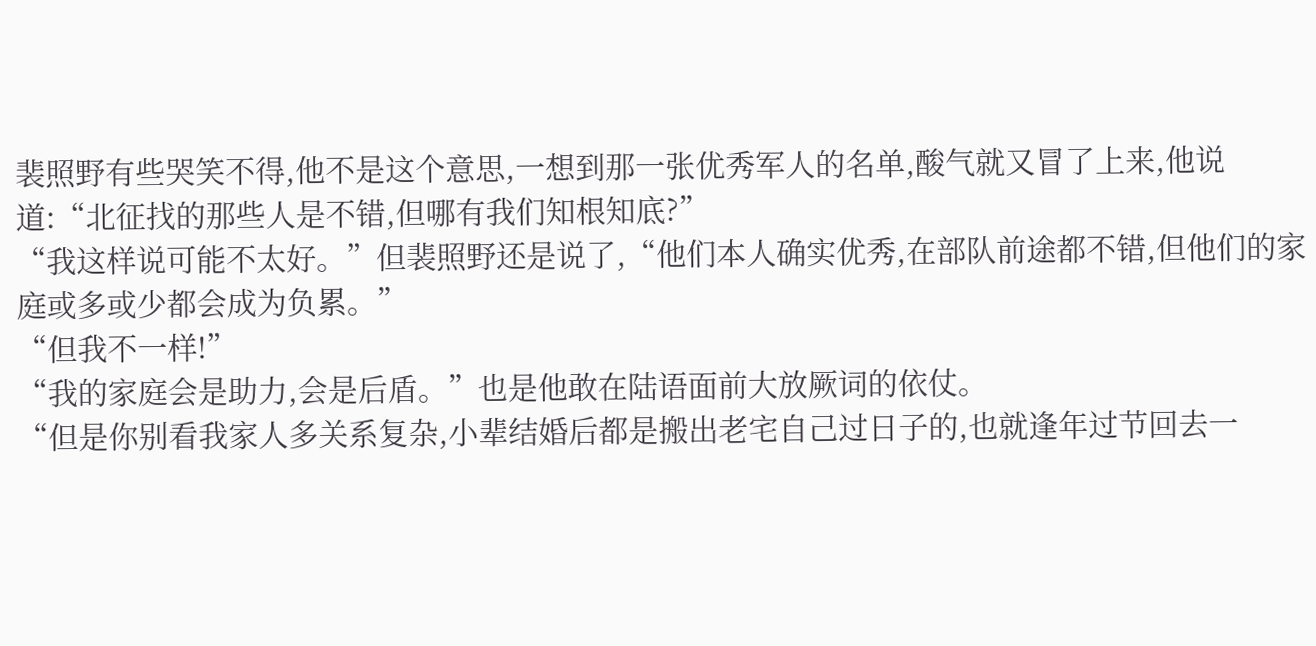裴照野有些哭笑不得,他不是这个意思,一想到那一张优秀军人的名单,酸气就又冒了上来,他说道:“北征找的那些人是不错,但哪有我们知根知底?”
“我这样说可能不太好。”但裴照野还是说了,“他们本人确实优秀,在部队前途都不错,但他们的家庭或多或少都会成为负累。”
“但我不一样!”
“我的家庭会是助力,会是后盾。”也是他敢在陆语面前大放厥词的依仗。
“但是你别看我家人多关系复杂,小辈结婚后都是搬出老宅自己过日子的,也就逢年过节回去一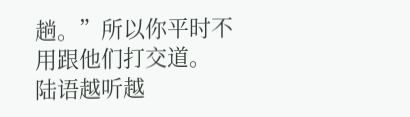趟。”所以你平时不用跟他们打交道。
陆语越听越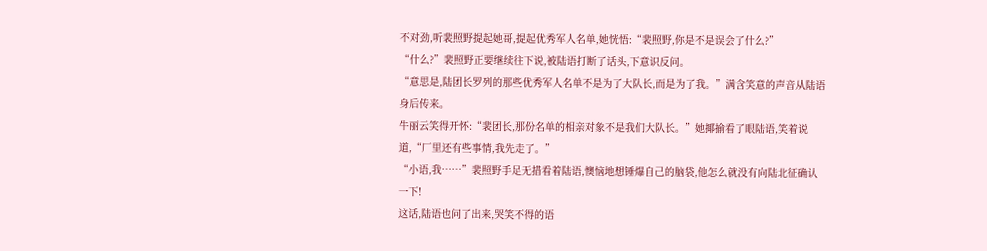不对劲,听裴照野提起她哥,提起优秀军人名单,她恍悟:“裴照野,你是不是误会了什么?”
“什么?”裴照野正要继续往下说,被陆语打断了话头,下意识反问。
“意思是,陆团长罗列的那些优秀军人名单不是为了大队长,而是为了我。”满含笑意的声音从陆语身后传来。
牛丽云笑得开怀:“裴团长,那份名单的相亲对象不是我们大队长。”她揶揄看了眼陆语,笑着说道,“厂里还有些事情,我先走了。”
“小语,我……”裴照野手足无措看着陆语,懊恼地想锤爆自己的脑袋,他怎么就没有向陆北征确认一下!
这话,陆语也问了出来,哭笑不得的语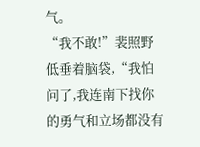气。
“我不敢!”裴照野低垂着脑袋,“我怕问了,我连南下找你的勇气和立场都没有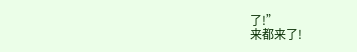了!”
来都来了!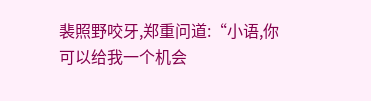裴照野咬牙,郑重问道:“小语,你可以给我一个机会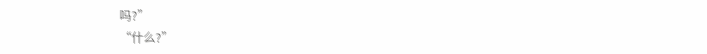吗?”
“什么?”